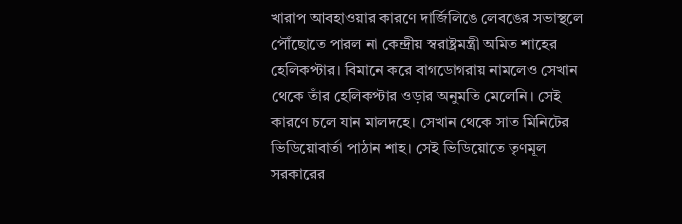খারাপ আবহাওয়ার কারণে দার্জিলিঙে লেবঙের সভাস্থলে পৌঁছোতে পারল না কেন্দ্রীয় স্বরাষ্ট্রমন্ত্রী অমিত শাহের হেলিকপ্টার। বিমানে করে বাগডোগরায় নামলেও সেখান থেকে তাঁর হেলিকপ্টার ওড়ার অনুমতি মেলেনি। সেই কারণে চলে যান মালদহে। সেখান থেকে সাত মিনিটের ভিডিয়োবার্তা পাঠান শাহ। সেই ভিডিয়োতে তৃণমূল সরকারের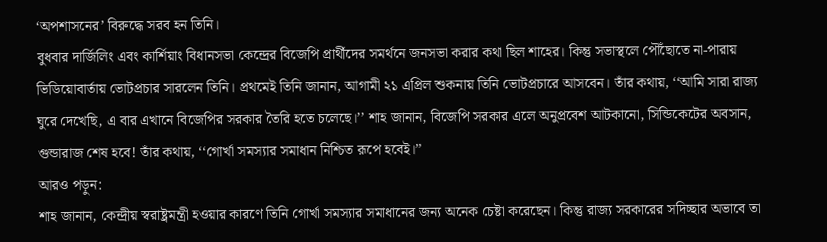‘অপশাসনের’ বিরুদ্ধে সরব হন তিনি।
বুধবার দার্জিলিং এবং কার্শিয়াং বিধানসভা কেন্দ্রের বিজেপি প্রার্থীদের সমর্থনে জনসভা করার কথা ছিল শাহের। কিন্তু সভাস্থলে পৌঁছোতে না-পারায় ভিডিয়োবার্তায় ভোটপ্রচার সারলেন তিনি। প্রথমেই তিনি জানান, আগামী ২১ এপ্রিল শুকনায় তিনি ভোটপ্রচারে আসবেন। তাঁর কথায়, ‘‘আমি সারা রাজ্য ঘুরে দেখেছি, এ বার এখানে বিজেপির সরকার তৈরি হতে চলেছে।’’ শাহ জানান, বিজেপি সরকার এলে অনুপ্রবেশ আটকানো, সিন্ডিকেটের অবসান, গুন্ডারাজ শেষ হবে! তাঁর কথায়, ‘‘গোর্খা সমস্যার সমাধান নিশ্চিত রূপে হবেই।’’
আরও পড়ুন:
শাহ জানান, কেন্দ্রীয় স্বরাষ্ট্রমন্ত্রী হওয়ার কারণে তিনি গোর্খা সমস্যার সমাধানের জন্য অনেক চেষ্টা করেছেন। কিন্তু রাজ্য সরকারের সদিচ্ছার অভাবে তা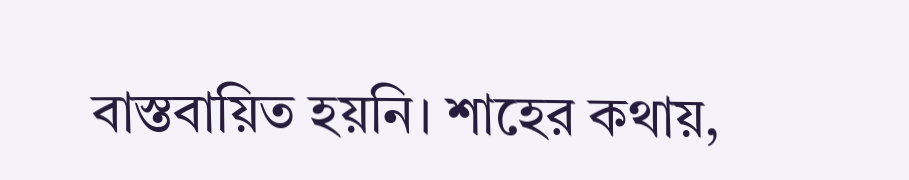বাস্তবায়িত হয়নি। শাহের কথায়,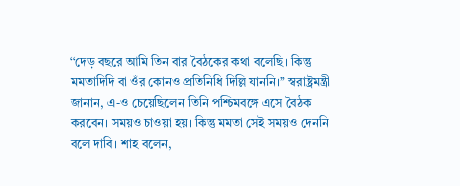‘‘দেড় বছরে আমি তিন বার বৈঠকের কথা বলেছি। কিন্তু মমতাদিদি বা ওঁর কোনও প্রতিনিধি দিল্লি যাননি।’’ স্বরাষ্ট্রমন্ত্রী জানান, এ-ও চেয়েছিলেন তিনি পশ্চিমবঙ্গে এসে বৈঠক করবেন। সময়ও চাওয়া হয়। কিন্তু মমতা সেই সময়ও দেননি বলে দাবি। শাহ বলেন,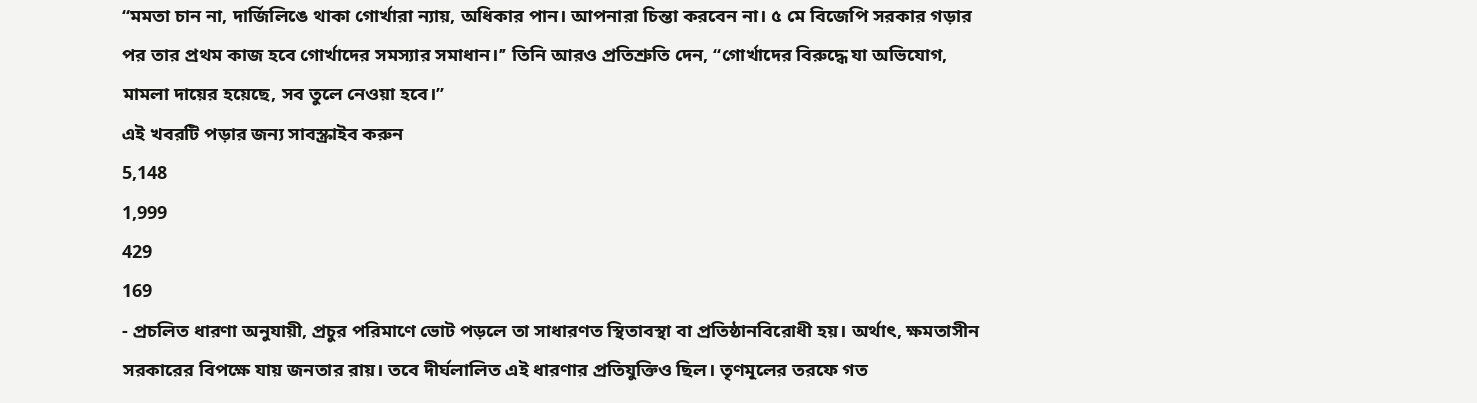‘‘মমতা চান না, দার্জিলিঙে থাকা গোর্খারা ন্যায়, অধিকার পান। আপনারা চিন্তা করবেন না। ৫ মে বিজেপি সরকার গড়ার পর তার প্রথম কাজ হবে গোর্খাদের সমস্যার সমাধান।’’ তিনি আরও প্রতিশ্রুতি দেন, ‘‘গোর্খাদের বিরুদ্ধে যা অভিযোগ, মামলা দায়ের হয়েছে, সব তুলে নেওয়া হবে।’’
এই খবরটি পড়ার জন্য সাবস্ক্রাইব করুন
5,148
1,999
429
169
- প্রচলিত ধারণা অনুযায়ী, প্রচুর পরিমাণে ভোট পড়লে তা সাধারণত স্থিতাবস্থা বা প্রতিষ্ঠানবিরোধী হয়। অর্থাৎ, ক্ষমতাসীন সরকারের বিপক্ষে যায় জনতার রায়। তবে দীর্ঘলালিত এই ধারণার প্রতিযুক্তিও ছিল। তৃণমূলের তরফে গত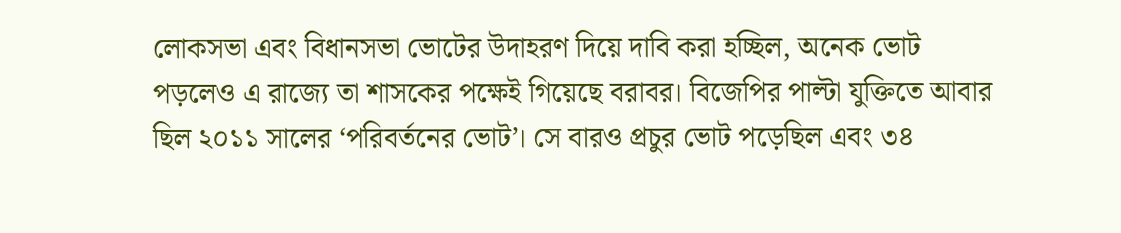লোকসভা এবং বিধানসভা ভোটের উদাহরণ দিয়ে দাবি করা হচ্ছিল, অনেক ভোট পড়লেও এ রাজ্যে তা শাসকের পক্ষেই গিয়েছে বরাবর। বিজেপির পাল্টা যুক্তিতে আবার ছিল ২০১১ সালের ‘পরিবর্তনের ভোট’। সে বারও প্রচুর ভোট পড়েছিল এবং ৩৪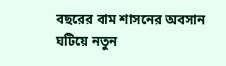বছরের বাম শাসনের অবসান ঘটিয়ে নতুন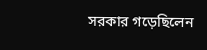সরকার গড়েছিলেন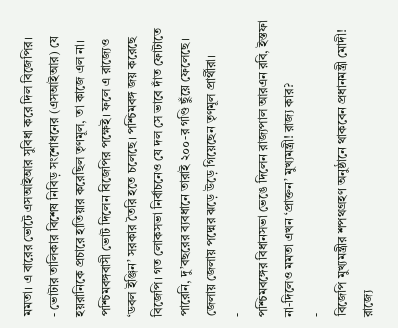মমতা। এ বারের ভোটে এসআইআর সুবিধা করে দিল বিজেপির।
- ভোটার তালিকার বিশেষ নিবিড় সংশোধনের (এসআইআর) যে হয়রানিকে প্রচারে হাতিয়ার করেছিল তৃণমূল, তা কাজে এল না। পশ্চিমবঙ্গবাসী ভোট দিলেন বিজেপির পক্ষেই। ফলে এ রাজ্যেও ‘ডবল ইঞ্জিন’ সরকার তৈরি হতে চলেছে। পশ্চিমবঙ্গ জয় করেছে বিজেপি। গত লোকসভা নির্বাচনেও যে দল সে ভাবে দাঁত ফোটাতে পারেনি, দু’বছরের ব্যবধানে তারাই ২০০-র গণ্ডি ছুঁয়ে ফেলেছে। জেলায় জেলায় পদ্মের ঝড়ে উড়ে গিয়েছেন তৃণমূল প্রার্থীরা।
-
পশ্চিমবঙ্গের বিধানসভা ভেঙে দিলেন রাজ্যপাল আরএন রবি, ইস্তফা না-দিলেও মমতা এখন ‘প্রাক্তন’ মুখ্যমন্ত্রী! রাজ্য কার?
-
বিজেপি মুখ্যমন্ত্রীর শপথগ্রহণ অনুষ্ঠানে থাকবেন প্রধানমন্ত্রী মোদী! রাজ্যে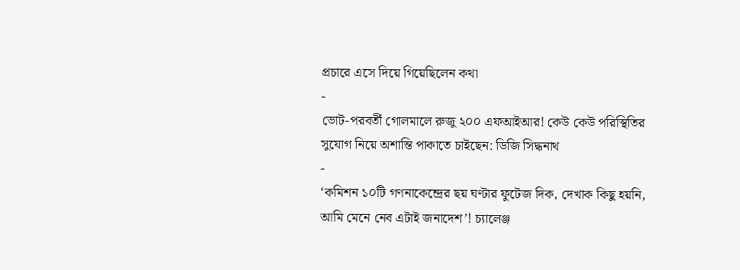প্রচারে এসে দিয়ে গিয়েছিলেন কথা
-
ভোট-পরবর্তী গোলমালে রুজু ২০০ এফআইআর! কেউ কেউ পরিস্থিতির সুযোগ নিয়ে অশান্তি পাকাতে চাইছেন: ডিজি সিদ্ধনাথ
-
‘কমিশন ১০টি গণনাকেন্দ্রের ছয় ঘণ্টার ফুটেজ দিক, দেখাক কিছু হয়নি, আমি মেনে নেব এটাই জনাদেশ’! চ্যালেঞ্জ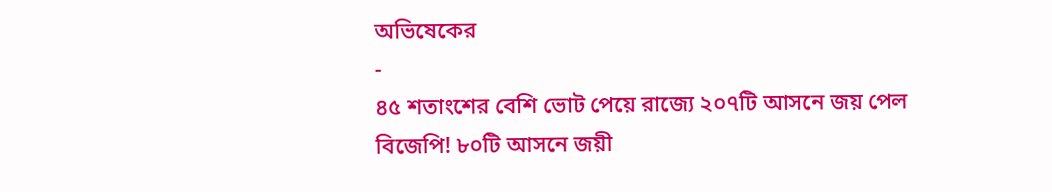অভিষেকের
-
৪৫ শতাংশের বেশি ভোট পেয়ে রাজ্যে ২০৭টি আসনে জয় পেল বিজেপি! ৮০টি আসনে জয়ী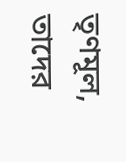তৃণমূল, তাদের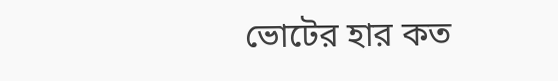ভোটের হার কত